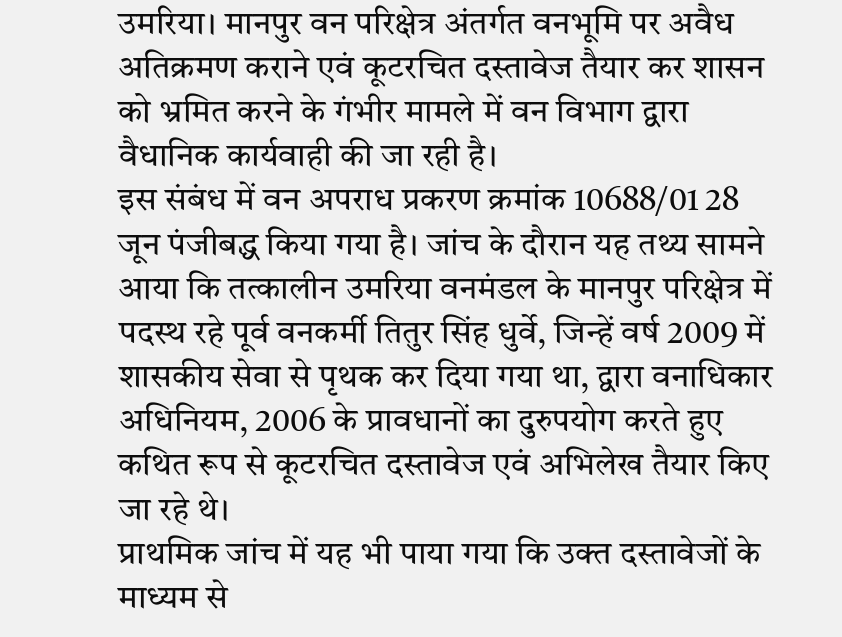उमरिया। मानपुर वन परिक्षेत्र अंतर्गत वनभूमि पर अवैध अतिक्रमण कराने एवं कूटरचित दस्तावेज तैयार कर शासन को भ्रमित करने के गंभीर मामले में वन विभाग द्वारा वैधानिक कार्यवाही की जा रही है।
इस संबंध में वन अपराध प्रकरण क्रमांक 10688/01 28 जून पंजीबद्ध किया गया है। जांच के दौरान यह तथ्य सामने आया कि तत्कालीन उमरिया वनमंडल के मानपुर परिक्षेत्र में पदस्थ रहे पूर्व वनकर्मी तितुर सिंह धुर्वे, जिन्हें वर्ष 2009 में शासकीय सेवा से पृथक कर दिया गया था, द्वारा वनाधिकार अधिनियम, 2006 के प्रावधानों का दुरुपयोग करते हुए कथित रूप से कूटरचित दस्तावेज एवं अभिलेख तैयार किए जा रहे थे।
प्राथमिक जांच में यह भी पाया गया कि उक्त दस्तावेजों के माध्यम से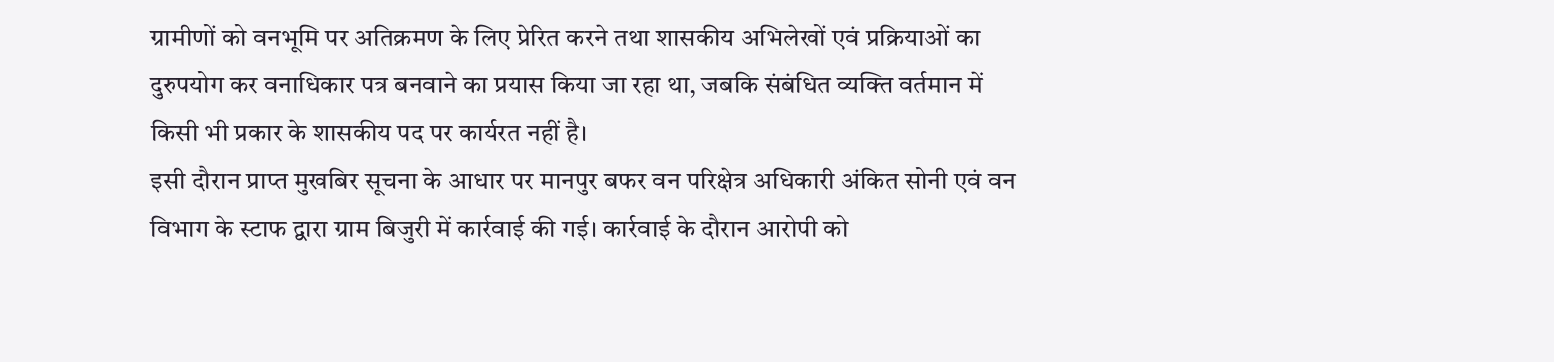ग्रामीणों को वनभूमि पर अतिक्रमण के लिए प्रेरित करने तथा शासकीय अभिलेखों एवं प्रक्रियाओं का दुरुपयोग कर वनाधिकार पत्र बनवाने का प्रयास किया जा रहा था, जबकि संबंधित व्यक्ति वर्तमान में किसी भी प्रकार के शासकीय पद पर कार्यरत नहीं है।
इसी दौरान प्राप्त मुखबिर सूचना के आधार पर मानपुर बफर वन परिक्षेत्र अधिकारी अंकित सोनी एवं वन विभाग के स्टाफ द्वारा ग्राम बिजुरी में कार्रवाई की गई। कार्रवाई के दौरान आरोपी को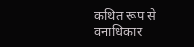कथित रूप से वनाधिकार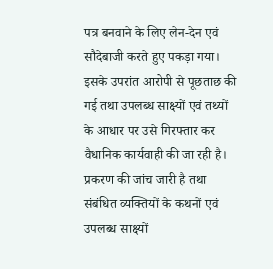पत्र बनवाने के लिए लेन-देन एवं सौदेबाजी करते हुए पकड़ा गया। इसके उपरांत आरोपी से पूछताछ की गई तथा उपलब्ध साक्ष्यों एवं तथ्यों के आधार पर उसे गिरफ्तार कर वैधानिक कार्यवाही की जा रही है।
प्रकरण की जांच जारी है तथा संबंधित व्यक्तियों के कथनों एवं उपलब्ध साक्ष्यों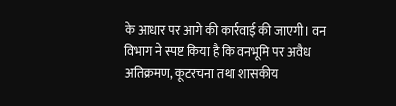के आधार पर आगे की कार्रवाई की जाएगी। वन विभाग ने स्पष्ट किया है कि वनभूमि पर अवैध अतिक्रमण, कूटरचना तथा शासकीय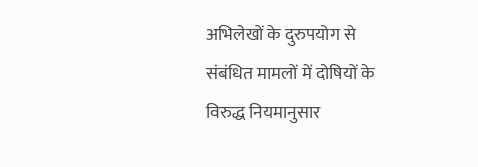अभिलेखों के दुरुपयोग से संबंधित मामलों में दोषियों के विरुद्ध नियमानुसार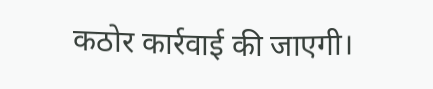कठोर कार्रवाई की जाएगी।